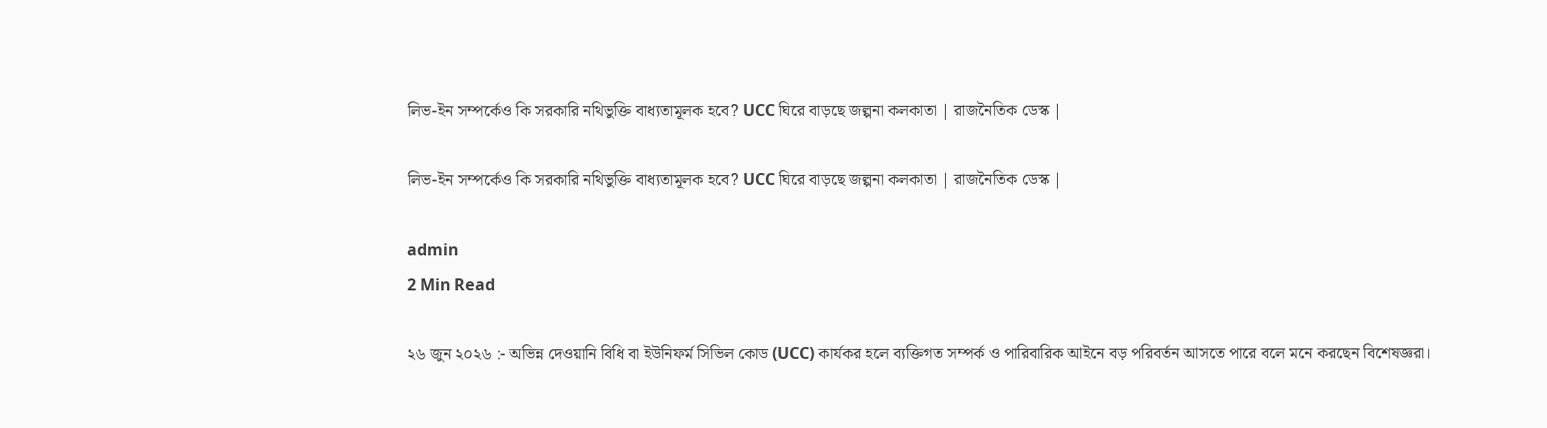লিভ-ইন সম্পর্কেও কি সরকারি নথিভুক্তি বাধ্যতামূলক হবে? UCC ঘিরে বাড়ছে জল্পনা কলকাতা | রাজনৈতিক ডেস্ক |

লিভ-ইন সম্পর্কেও কি সরকারি নথিভুক্তি বাধ্যতামূলক হবে? UCC ঘিরে বাড়ছে জল্পনা কলকাতা | রাজনৈতিক ডেস্ক |

admin
2 Min Read

২৬ জুন ২০২৬ :- অভিন্ন দেওয়ানি বিধি বা ইউনিফর্ম সিভিল কোড (UCC) কার্যকর হলে ব্যক্তিগত সম্পর্ক ও পারিবারিক আইনে বড় পরিবর্তন আসতে পারে বলে মনে করছেন বিশেষজ্ঞরা।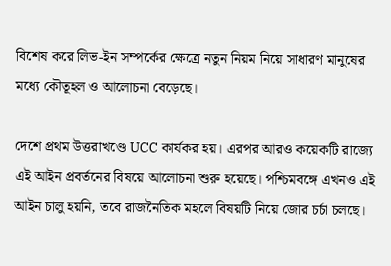বিশেষ করে লিভ-ইন সম্পর্কের ক্ষেত্রে নতুন নিয়ম নিয়ে সাধারণ মানুষের মধ্যে কৌতূহল ও আলোচনা বেড়েছে।

দেশে প্রথম উত্তরাখণ্ডে UCC কার্যকর হয়। এরপর আরও কয়েকটি রাজ্যে এই আইন প্রবর্তনের বিষয়ে আলোচনা শুরু হয়েছে। পশ্চিমবঙ্গে এখনও এই আইন চালু হয়নি, তবে রাজনৈতিক মহলে বিষয়টি নিয়ে জোর চর্চা চলছে।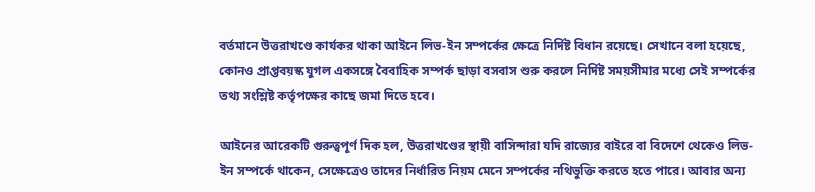বর্তমানে উত্তরাখণ্ডে কার্যকর থাকা আইনে লিভ-ইন সম্পর্কের ক্ষেত্রে নির্দিষ্ট বিধান রয়েছে। সেখানে বলা হয়েছে, কোনও প্রাপ্তবয়স্ক যুগল একসঙ্গে বৈবাহিক সম্পর্ক ছাড়া বসবাস শুরু করলে নির্দিষ্ট সময়সীমার মধ্যে সেই সম্পর্কের তথ্য সংশ্লিষ্ট কর্তৃপক্ষের কাছে জমা দিতে হবে।

আইনের আরেকটি গুরুত্বপূর্ণ দিক হল, উত্তরাখণ্ডের স্থায়ী বাসিন্দারা যদি রাজ্যের বাইরে বা বিদেশে থেকেও লিভ-ইন সম্পর্কে থাকেন, সেক্ষেত্রেও তাদের নির্ধারিত নিয়ম মেনে সম্পর্কের নথিভুক্তি করতে হতে পারে। আবার অন্য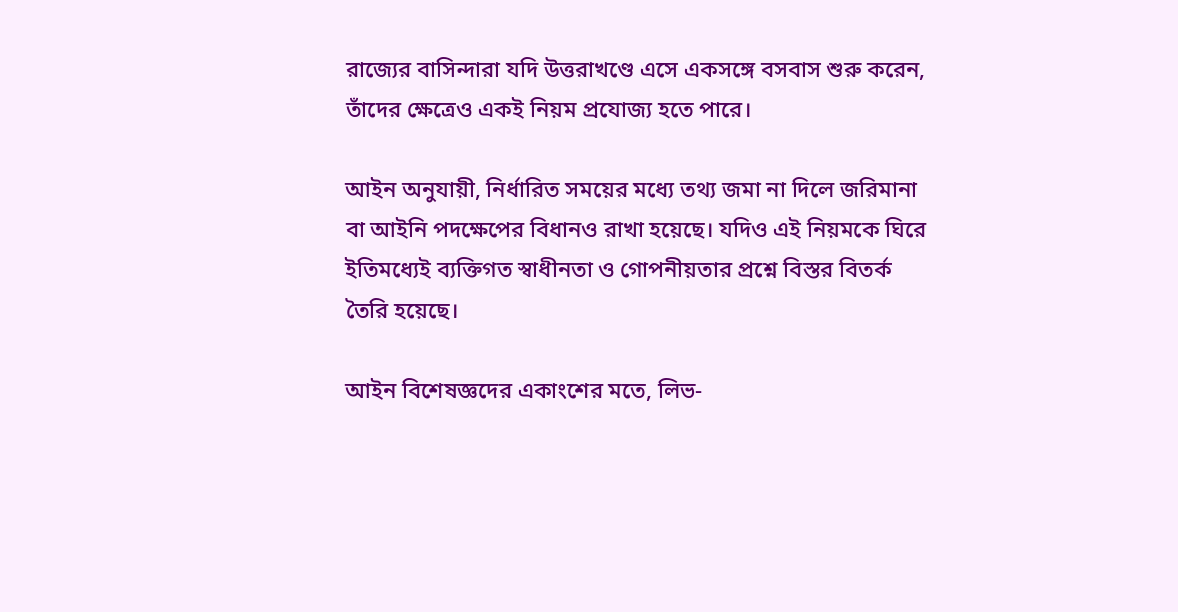রাজ্যের বাসিন্দারা যদি উত্তরাখণ্ডে এসে একসঙ্গে বসবাস শুরু করেন, তাঁদের ক্ষেত্রেও একই নিয়ম প্রযোজ্য হতে পারে।

আইন অনুযায়ী, নির্ধারিত সময়ের মধ্যে তথ্য জমা না দিলে জরিমানা বা আইনি পদক্ষেপের বিধানও রাখা হয়েছে। যদিও এই নিয়মকে ঘিরে ইতিমধ্যেই ব্যক্তিগত স্বাধীনতা ও গোপনীয়তার প্রশ্নে বিস্তর বিতর্ক তৈরি হয়েছে।

আইন বিশেষজ্ঞদের একাংশের মতে, লিভ-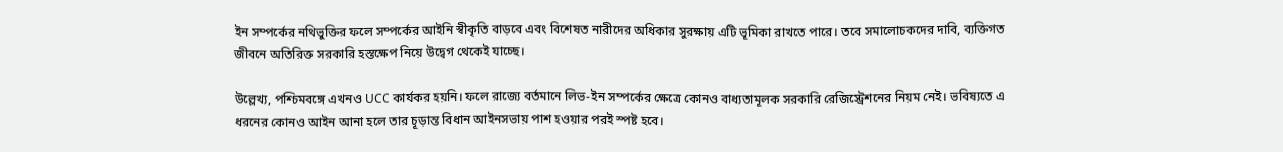ইন সম্পর্কের নথিভুক্তির ফলে সম্পর্কের আইনি স্বীকৃতি বাড়বে এবং বিশেষত নারীদের অধিকার সুরক্ষায় এটি ভূমিকা রাখতে পারে। তবে সমালোচকদের দাবি, ব্যক্তিগত জীবনে অতিরিক্ত সরকারি হস্তক্ষেপ নিয়ে উদ্বেগ থেকেই যাচ্ছে।

উল্লেখ্য, পশ্চিমবঙ্গে এখনও UCC কার্যকর হয়নি। ফলে রাজ্যে বর্তমানে লিভ-ইন সম্পর্কের ক্ষেত্রে কোনও বাধ্যতামূলক সরকারি রেজিস্ট্রেশনের নিয়ম নেই। ভবিষ্যতে এ ধরনের কোনও আইন আনা হলে তার চূড়ান্ত বিধান আইনসভায় পাশ হওয়ার পরই স্পষ্ট হবে।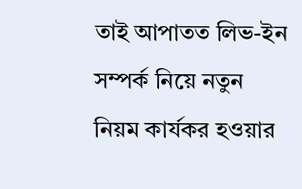তাই আপাতত লিভ-ইন সম্পর্ক নিয়ে নতুন নিয়ম কার্যকর হওয়ার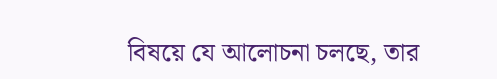বিষয়ে যে আলোচনা চলছে, তার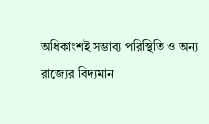অধিকাংশই সম্ভাব্য পরিস্থিতি ও অন্য রাজ্যের বিদ্যমান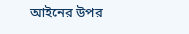আইনের উপর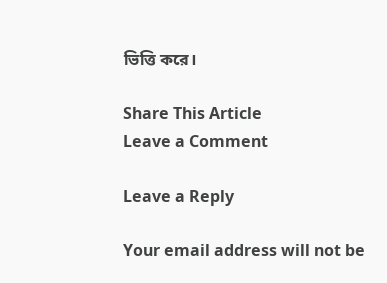ভিত্তি করে।

Share This Article
Leave a Comment

Leave a Reply

Your email address will not be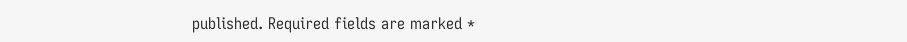published. Required fields are marked *